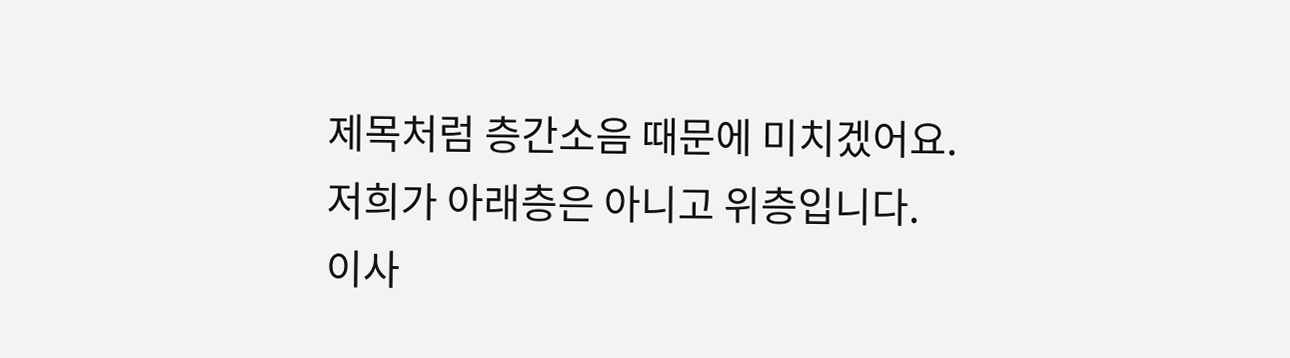제목처럼 층간소음 때문에 미치겠어요.
저희가 아래층은 아니고 위층입니다.
이사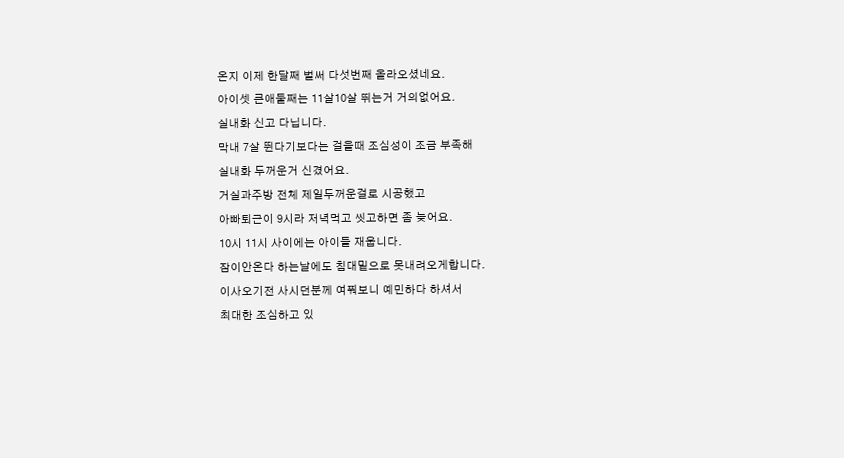온지 이제 한달째 벌써 다섯번째 올라오셨네요.
아이셋 큰애둘째는 11살10살 뛰는거 거의없어요.
실내화 신고 다닙니다.
막내 7살 뛴다기보다는 걸을때 조심성이 조금 부족해
실내화 두꺼운거 신겼어요.
거실과주방 전체 제일두꺼운걸로 시공했고
아빠퇴근이 9시라 저녁먹고 씻고하면 좀 늦어요.
10시 11시 사이에는 아이들 재웁니다.
잠이안온다 하는날에도 침대밑으로 못내려오게합니다.
이사오기전 사시던분께 여쭤보니 예민하다 하셔서
최대한 조심하고 있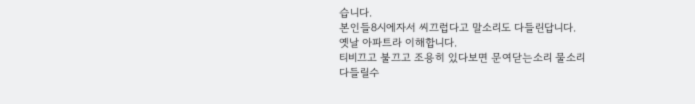습니다.
본인들8시에자서 씨끄럽다고 말소리도 다들린답니다.
옛날 아파트라 이해합니다.
티비끄고 불끄고 조용히 있다보면 문여닫는소리 물소리
다들릴수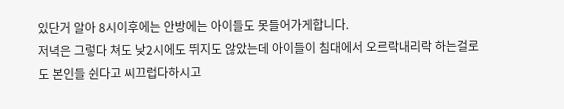있단거 알아 8시이후에는 안방에는 아이들도 못들어가게합니다.
저녁은 그렇다 쳐도 낮2시에도 뛰지도 않았는데 아이들이 침대에서 오르락내리락 하는걸로도 본인들 쉰다고 씨끄럽다하시고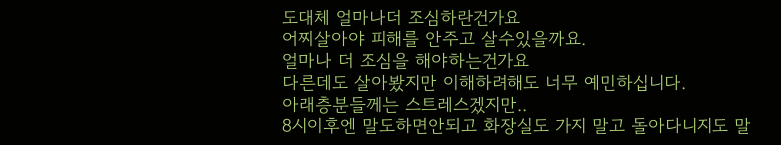도대체 얼마나더 조심하란건가요
어찌살아야 피해를 안주고 살수있을까요.
얼마나 더 조심을 해야하는건가요
다른데도 살아봤지만 이해하려해도 너무 예민하십니다.
아래층분들께는 스트레스겠지만..
8시이후엔 말도하면안되고 화장실도 가지 말고 돌아다니지도 말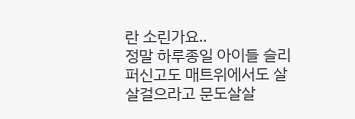란 소린가요..
정말 하루종일 아이들 슬리퍼신고도 매트위에서도 살살걸으라고 문도살살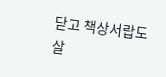닫고 책상서랍도 살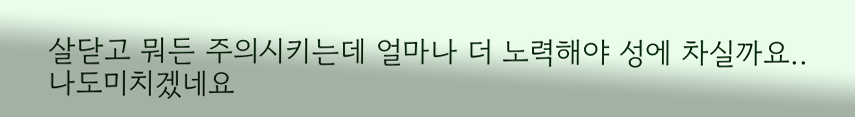살닫고 뭐든 주의시키는데 얼마나 더 노력해야 성에 차실까요..
나도미치겠네요